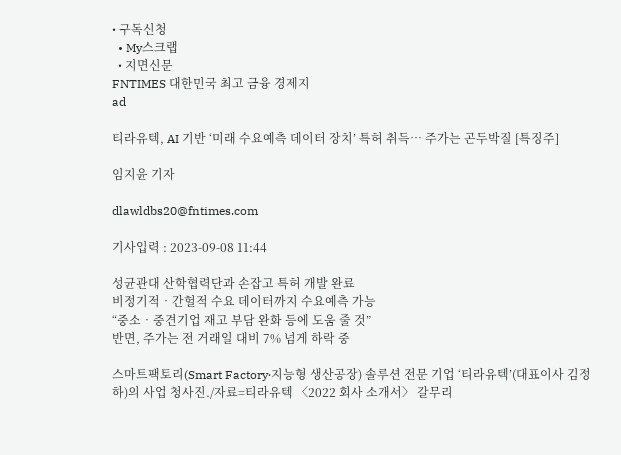• 구독신청
  • My스크랩
  • 지면신문
FNTIMES 대한민국 최고 금융 경제지
ad

티라유텍, AI 기반 ‘미래 수요예측 데이터 장치’ 특허 취득… 주가는 곤두박질 [특징주]

임지윤 기자

dlawldbs20@fntimes.com

기사입력 : 2023-09-08 11:44

성균관대 산학협력단과 손잡고 특허 개발 완료
비정기적‧간헐적 수요 데이터까지 수요예측 가능
“중소‧중견기업 재고 부담 완화 등에 도움 줄 것”
반면, 주가는 전 거래일 대비 7% 넘게 하락 중

스마트팩토리(Smart Factory‧지능형 생산공장) 솔루션 전문 기업 ‘티라유텍’(대표이사 김정하)의 사업 청사진./자료=티라유텍 〈2022 회사 소개서〉 갈무리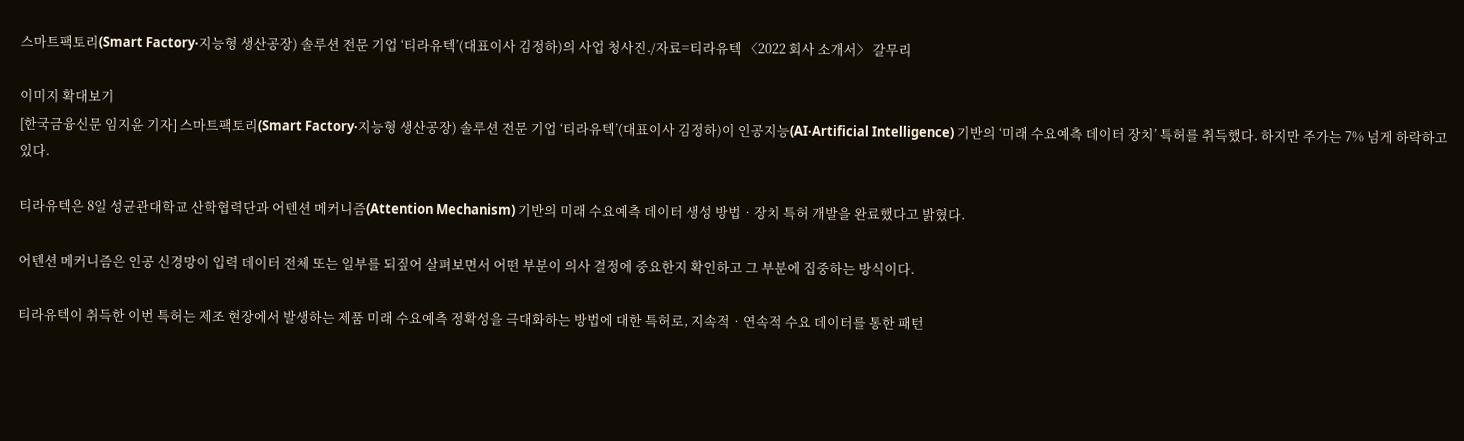스마트팩토리(Smart Factory‧지능형 생산공장) 솔루션 전문 기업 ‘티라유텍’(대표이사 김정하)의 사업 청사진./자료=티라유텍 〈2022 회사 소개서〉 갈무리

이미지 확대보기
[한국금융신문 임지윤 기자] 스마트팩토리(Smart Factory‧지능형 생산공장) 솔루션 전문 기업 ‘티라유텍’(대표이사 김정하)이 인공지능(AI‧Artificial Intelligence) 기반의 ‘미래 수요예측 데이터 장치’ 특허를 취득했다. 하지만 주가는 7% 넘게 하락하고 있다.

티라유텍은 8일 성균관대학교 산학협력단과 어텐션 메커니즘(Attention Mechanism) 기반의 미래 수요예측 데이터 생성 방법‧장치 특허 개발을 완료했다고 밝혔다.

어텐션 메커니즘은 인공 신경망이 입력 데이터 전체 또는 일부를 되짚어 살펴보면서 어떤 부분이 의사 결정에 중요한지 확인하고 그 부분에 집중하는 방식이다.

티라유텍이 취득한 이번 특허는 제조 현장에서 발생하는 제품 미래 수요예측 정확성을 극대화하는 방법에 대한 특허로, 지속적‧연속적 수요 데이터를 통한 패턴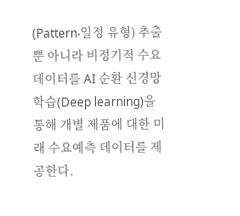(Pattern‧일정 유형) 추출뿐 아니라 비정기적 수요 데이터를 AI 순환 신경망 학습(Deep learning)을 통해 개별 제품에 대한 미래 수요예측 데이터를 제공한다.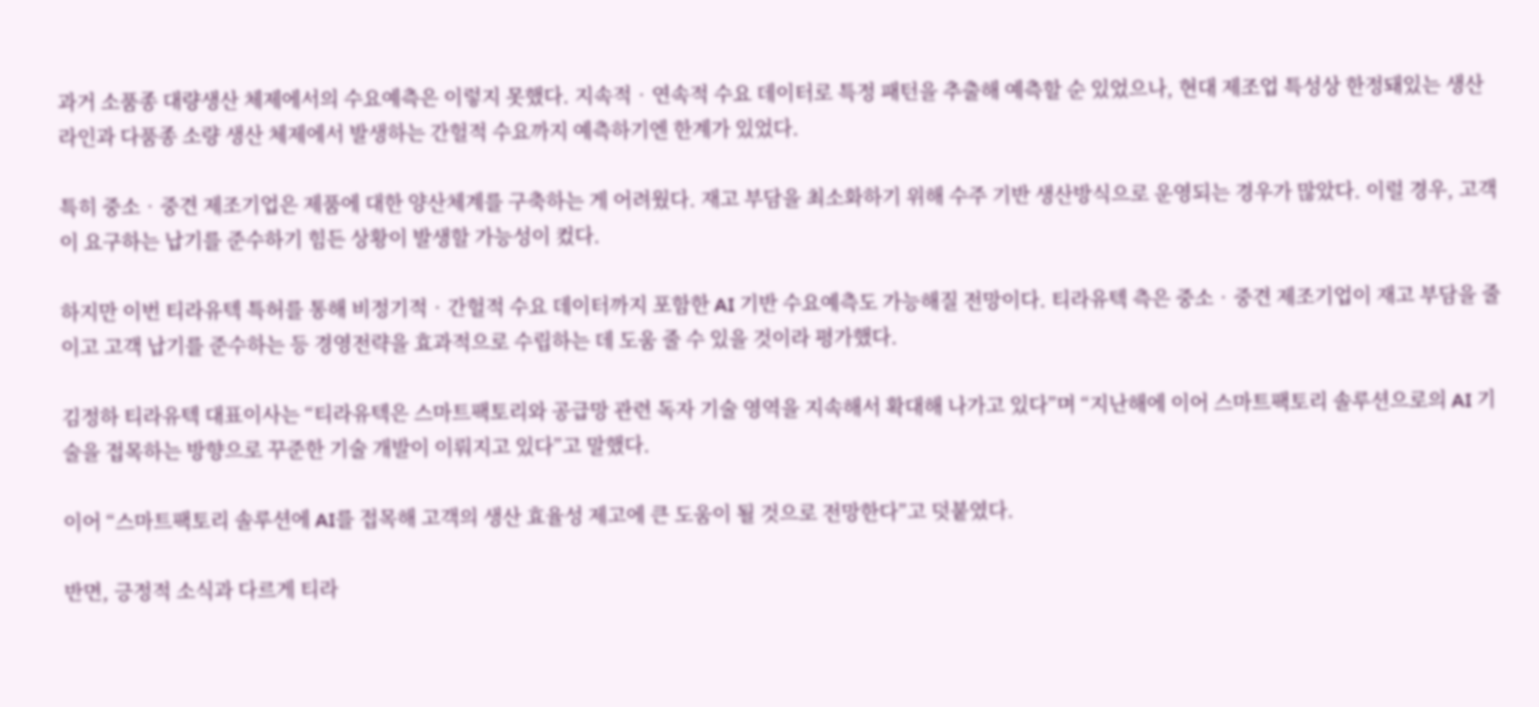과거 소품종 대량생산 체제에서의 수요예측은 이렇지 못했다. 지속적‧연속적 수요 데이터로 특정 패턴을 추출해 예측할 순 있었으나, 현대 제조업 특성상 한정돼있는 생산라인과 다품종 소량 생산 체제에서 발생하는 간헐적 수요까지 예측하기엔 한계가 있었다.

특히 중소‧중견 제조기업은 제품에 대한 양산체계를 구축하는 게 어려웠다. 재고 부담을 최소화하기 위해 수주 기반 생산방식으로 운영되는 경우가 많았다. 이럴 경우, 고객이 요구하는 납기를 준수하기 힘든 상황이 발생할 가능성이 컸다.

하지만 이번 티라유텍 특허를 통해 비정기적‧간헐적 수요 데이터까지 포함한 AI 기반 수요예측도 가능해질 전망이다. 티라유텍 측은 중소‧중견 제조기업이 재고 부담을 줄이고 고객 납기를 준수하는 등 경영전략을 효과적으로 수립하는 데 도움 줄 수 있을 것이라 평가했다.

김정하 티라유텍 대표이사는 “티라유텍은 스마트팩토리와 공급망 관련 독자 기술 영역을 지속해서 확대해 나가고 있다”며 “지난해에 이어 스마트팩토리 솔루션으로의 AI 기술을 접목하는 방향으로 꾸준한 기술 개발이 이뤄지고 있다”고 말했다.

이어 “스마트팩토리 솔루션에 AI를 접목해 고객의 생산 효율성 제고에 큰 도움이 될 것으로 전망한다”고 덧붙였다.

반면, 긍정적 소식과 다르게 티라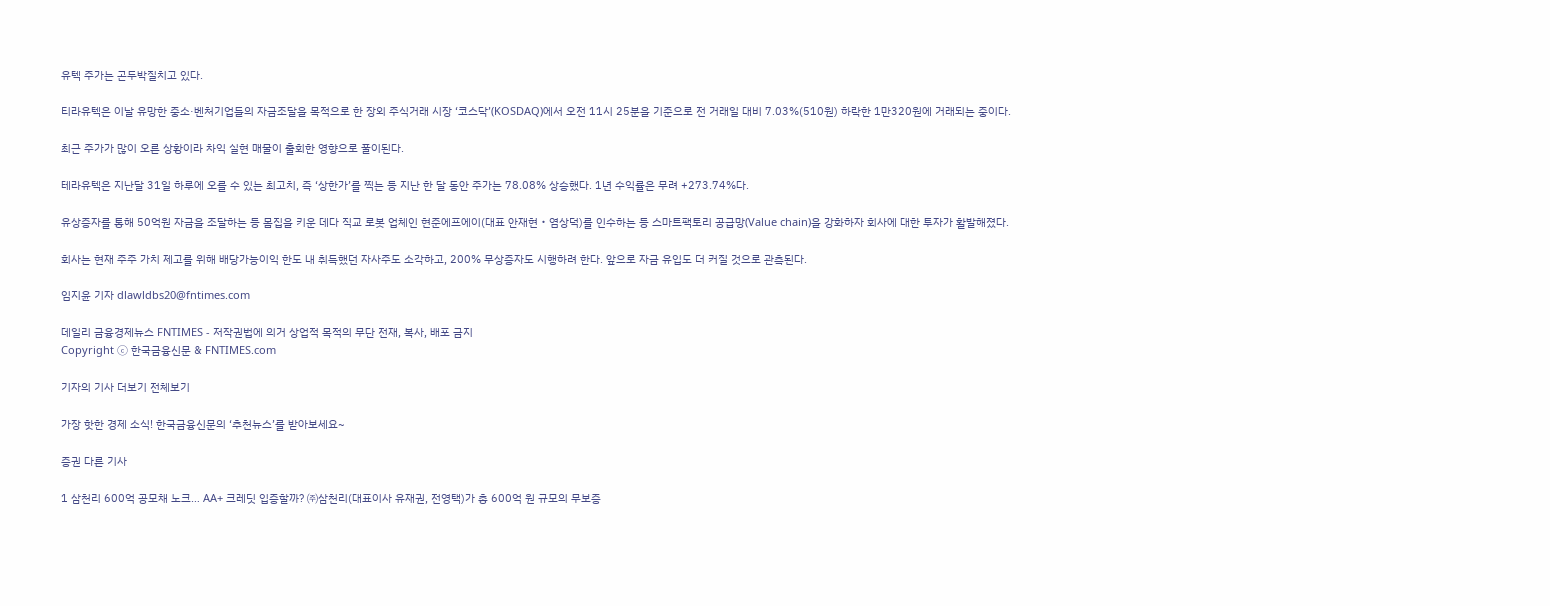유텍 주가는 곤두박질치고 있다.

티라유텍은 이날 유망한 중소·벤처기업들의 자금조달을 목적으로 한 장외 주식거래 시장 ‘코스닥’(KOSDAQ)에서 오전 11시 25분을 기준으로 전 거래일 대비 7.03%(510원) 하락한 1만320원에 거래되는 중이다.

최근 주가가 많이 오른 상황이라 차익 실현 매물이 출회한 영향으로 풀이된다.

테라유텍은 지난달 31일 하루에 오를 수 있는 최고치, 즉 ‘상한가’를 찍는 등 지난 한 달 동안 주가는 78.08% 상승했다. 1년 수익률은 무려 +273.74%다.

유상증자를 통해 50억원 자금을 조달하는 등 몸집을 키운 데다 직교 로봇 업체인 현준에프에이(대표 안재현‧염상덕)를 인수하는 등 스마트팩토리 공급망(Value chain)을 강화하자 회사에 대한 투자가 활발해졌다.

회사는 현재 주주 가치 제고를 위해 배당가능이익 한도 내 취득했던 자사주도 소각하고, 200% 무상증자도 시행하려 한다. 앞으로 자금 유입도 더 커질 것으로 관측된다.

임지윤 기자 dlawldbs20@fntimes.com

데일리 금융경제뉴스 FNTIMES - 저작권법에 의거 상업적 목적의 무단 전재, 복사, 배포 금지
Copyright ⓒ 한국금융신문 & FNTIMES.com

기자의 기사 더보기 전체보기

가장 핫한 경제 소식! 한국금융신문의 ‘추천뉴스’를 받아보세요~

증권 다른 기사

1 삼천리 600억 공모채 노크… AA+ 크레딧 입증할까? ㈜삼천리(대표이사 유재권, 전영택)가 총 600억 원 규모의 무보증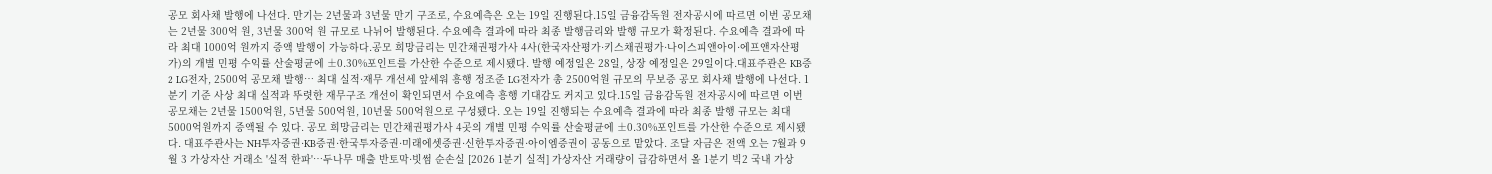공모 회사채 발행에 나선다. 만기는 2년물과 3년물 만기 구조로, 수요예측은 오는 19일 진행된다.15일 금융감독원 전자공시에 따르면 이번 공모채는 2년물 300억 원, 3년물 300억 원 규모로 나뉘어 발행된다. 수요예측 결과에 따라 최종 발행금리와 발행 규모가 확정된다. 수요예측 결과에 따라 최대 1000억 원까지 증액 발행이 가능하다.공모 희망금리는 민간채권평가사 4사(한국자산평가·키스채권평가·나이스피앤아이·에프앤자산평가)의 개별 민평 수익률 산술평균에 ±0.30%포인트를 가산한 수준으로 제시됐다. 발행 예정일은 28일, 상장 예정일은 29일이다.대표주관은 KB증 2 LG전자, 2500억 공모채 발행… 최대 실적·재무 개선세 앞세워 흥행 정조준 LG전자가 총 2500억원 규모의 무보증 공모 회사채 발행에 나선다. 1분기 기준 사상 최대 실적과 뚜렷한 재무구조 개선이 확인되면서 수요예측 흥행 기대감도 커지고 있다.15일 금융감독원 전자공시에 따르면 이번 공모채는 2년물 1500억원, 5년물 500억원, 10년물 500억원으로 구성됐다. 오는 19일 진행되는 수요예측 결과에 따라 최종 발행 규모는 최대 5000억원까지 증액될 수 있다. 공모 희망금리는 민간채권평가사 4곳의 개별 민평 수익률 산술평균에 ±0.30%포인트를 가산한 수준으로 제시됐다. 대표주관사는 NH투자증권·KB증권·한국투자증권·미래에셋증권·신한투자증권·아이엠증권이 공동으로 맡았다. 조달 자금은 전액 오는 7월과 9월 3 가상자산 거래소 '실적 한파'…두나무 매출 반토막·빗썸 순손실 [2026 1분기 실적] 가상자산 거래량이 급감하면서 올 1분기 빅2 국내 가상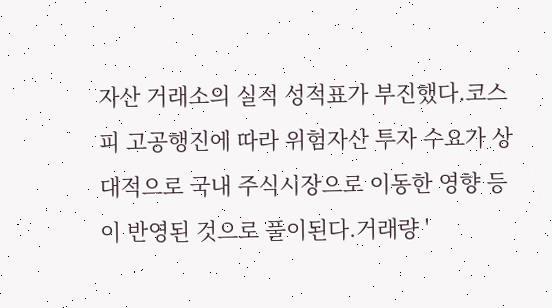자산 거래소의 실적 성적표가 부진했다.코스피 고공행진에 따라 위험자산 투자 수요가 상대적으로 국내 주식시장으로 이동한 영향 등이 반영된 것으로 풀이된다.거래량 '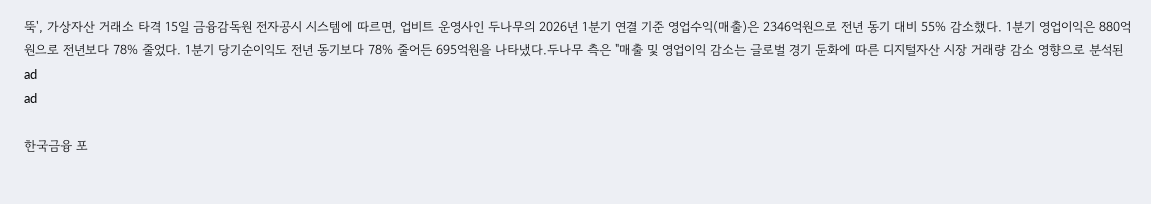뚝', 가상자산 거래소 타격 15일 금융감독원 전자공시 시스템에 따르면, 업비트 운영사인 두나무의 2026년 1분기 연결 기준 영업수익(매출)은 2346억원으로 전년 동기 대비 55% 감소했다. 1분기 영업이익은 880억원으로 전년보다 78% 줄었다. 1분기 당기순이익도 전년 동기보다 78% 줄어든 695억원을 나타냈다.두나무 측은 "매출 및 영업이익 감소는 글로벌 경기 둔화에 따른 디지털자산 시장 거래량 감소 영향으로 분석된
ad
ad

한국금융 포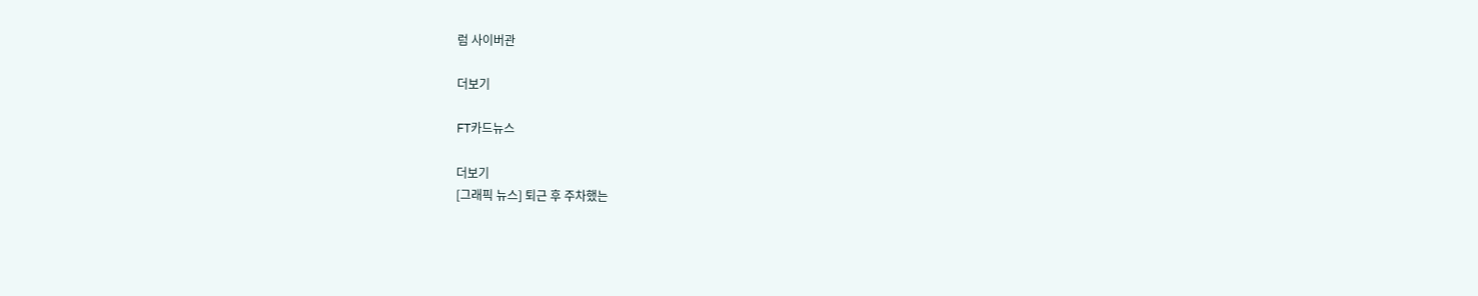럼 사이버관

더보기

FT카드뉴스

더보기
[그래픽 뉴스] 퇴근 후 주차했는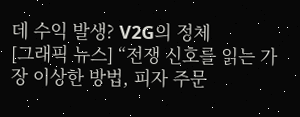데 수익 발생? V2G의 정체
[그래픽 뉴스] “전쟁 신호를 읽는 가장 이상한 방법, 피자 주문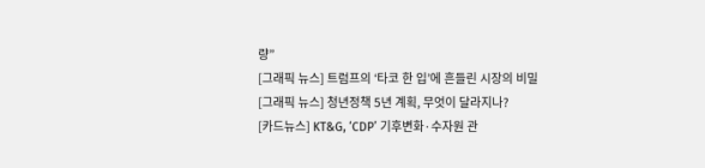량”
[그래픽 뉴스] 트럼프의 ‘타코 한 입’에 흔들린 시장의 비밀
[그래픽 뉴스] 청년정책 5년 계획, 무엇이 달라지나?
[카드뉴스] KT&G, ‘CDP’ 기후변화·수자원 관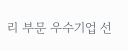리 부문 우수기업 선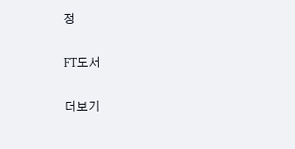정

FT도서

더보기